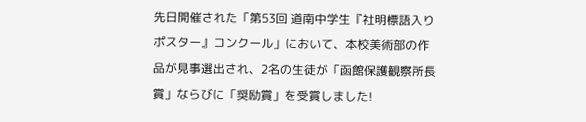先日開催された「第53回 道南中学生『社明標語入りポスター』コンクール」において、本校美術部の作品が見事選出され、2名の生徒が「函館保護観察所長賞」ならびに「奨励賞」を受賞しました!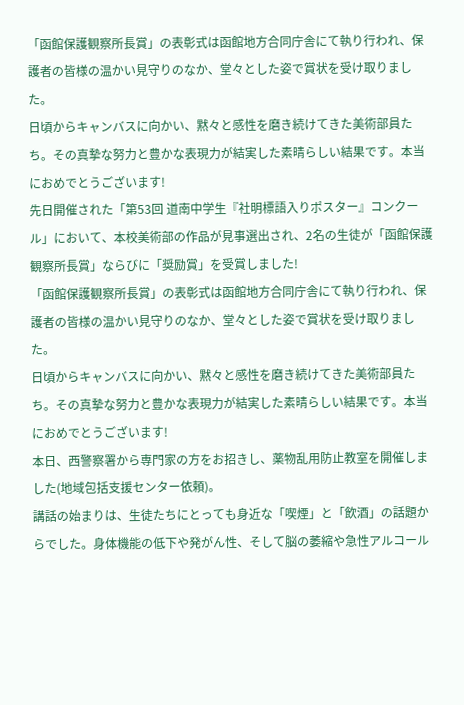「函館保護観察所長賞」の表彰式は函館地方合同庁舎にて執り行われ、保護者の皆様の温かい見守りのなか、堂々とした姿で賞状を受け取りました。
日頃からキャンバスに向かい、黙々と感性を磨き続けてきた美術部員たち。その真摯な努力と豊かな表現力が結実した素晴らしい結果です。本当におめでとうございます!
先日開催された「第53回 道南中学生『社明標語入りポスター』コンクール」において、本校美術部の作品が見事選出され、2名の生徒が「函館保護観察所長賞」ならびに「奨励賞」を受賞しました!
「函館保護観察所長賞」の表彰式は函館地方合同庁舎にて執り行われ、保護者の皆様の温かい見守りのなか、堂々とした姿で賞状を受け取りました。
日頃からキャンバスに向かい、黙々と感性を磨き続けてきた美術部員たち。その真摯な努力と豊かな表現力が結実した素晴らしい結果です。本当におめでとうございます!
本日、西警察署から専門家の方をお招きし、薬物乱用防止教室を開催しました(地域包括支援センター依頼)。
講話の始まりは、生徒たちにとっても身近な「喫煙」と「飲酒」の話題からでした。身体機能の低下や発がん性、そして脳の萎縮や急性アルコール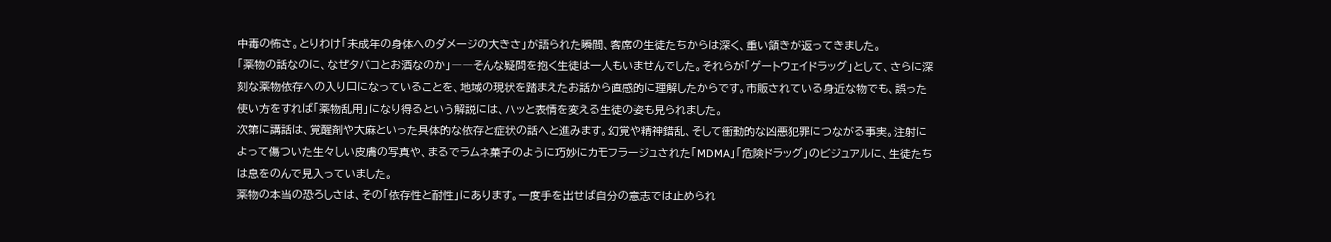中毒の怖さ。とりわけ「未成年の身体へのダメージの大きさ」が語られた瞬間、客席の生徒たちからは深く、重い頷きが返ってきました。
「薬物の話なのに、なぜタバコとお酒なのか」――そんな疑問を抱く生徒は一人もいませんでした。それらが「ゲートウェイドラッグ」として、さらに深刻な薬物依存への入り口になっていることを、地域の現状を踏まえたお話から直感的に理解したからです。市販されている身近な物でも、誤った使い方をすれば「薬物乱用」になり得るという解説には、ハッと表情を変える生徒の姿も見られました。
次第に講話は、覚醒剤や大麻といった具体的な依存と症状の話へと進みます。幻覚や精神錯乱、そして衝動的な凶悪犯罪につながる事実。注射によって傷ついた生々しい皮膚の写真や、まるでラムネ菓子のように巧妙にカモフラージュされた「MDMA」「危険ドラッグ」のビジュアルに、生徒たちは息をのんで見入っていました。
薬物の本当の恐ろしさは、その「依存性と耐性」にあります。一度手を出せば自分の意志では止められ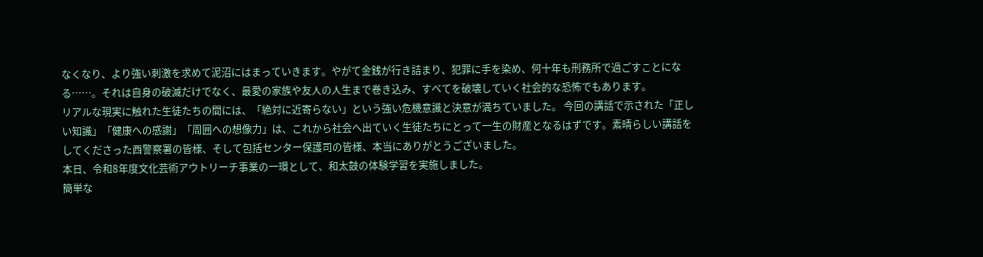なくなり、より強い刺激を求めて泥沼にはまっていきます。やがて金銭が行き詰まり、犯罪に手を染め、何十年も刑務所で過ごすことになる……。それは自身の破滅だけでなく、最愛の家族や友人の人生まで巻き込み、すべてを破壊していく社会的な恐怖でもあります。
リアルな現実に触れた生徒たちの間には、「絶対に近寄らない」という強い危機意識と決意が満ちていました。 今回の講話で示された「正しい知識」「健康への感謝」「周囲への想像力」は、これから社会へ出ていく生徒たちにとって一生の財産となるはずです。素晴らしい講話をしてくださった西警察署の皆様、そして包括センター保護司の皆様、本当にありがとうございました。
本日、令和8年度文化芸術アウトリーチ事業の一環として、和太鼓の体験学習を実施しました。
簡単な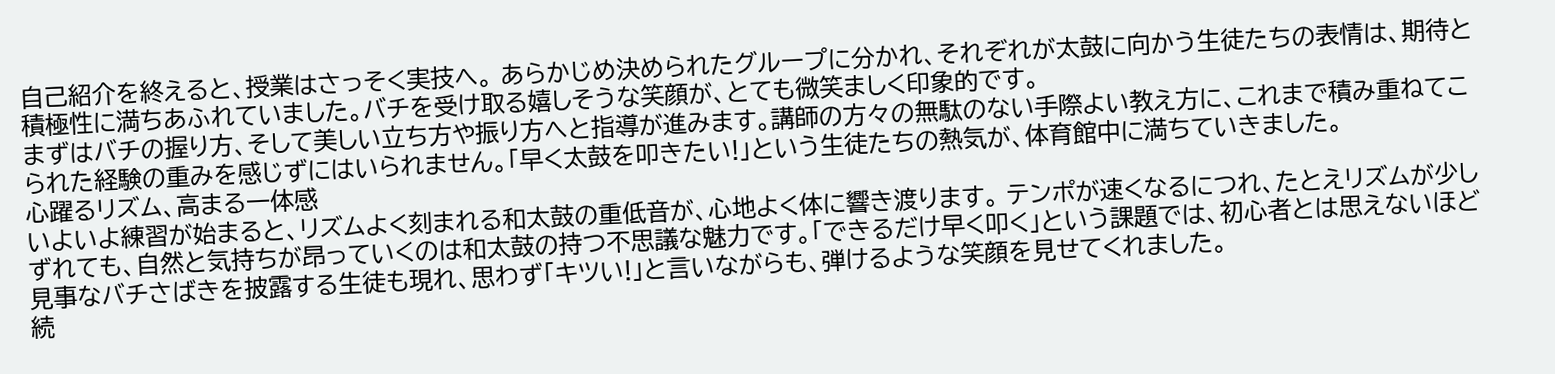自己紹介を終えると、授業はさっそく実技へ。 あらかじめ決められたグループに分かれ、それぞれが太鼓に向かう生徒たちの表情は、期待と積極性に満ちあふれていました。バチを受け取る嬉しそうな笑顔が、とても微笑ましく印象的です。
まずはバチの握り方、そして美しい立ち方や振り方へと指導が進みます。講師の方々の無駄のない手際よい教え方に、これまで積み重ねてこられた経験の重みを感じずにはいられません。「早く太鼓を叩きたい!」という生徒たちの熱気が、体育館中に満ちていきました。
心躍るリズム、高まる一体感
いよいよ練習が始まると、リズムよく刻まれる和太鼓の重低音が、心地よく体に響き渡ります。 テンポが速くなるにつれ、たとえリズムが少しずれても、自然と気持ちが昂っていくのは和太鼓の持つ不思議な魅力です。「できるだけ早く叩く」という課題では、初心者とは思えないほど見事なバチさばきを披露する生徒も現れ、思わず「キツい!」と言いながらも、弾けるような笑顔を見せてくれました。
続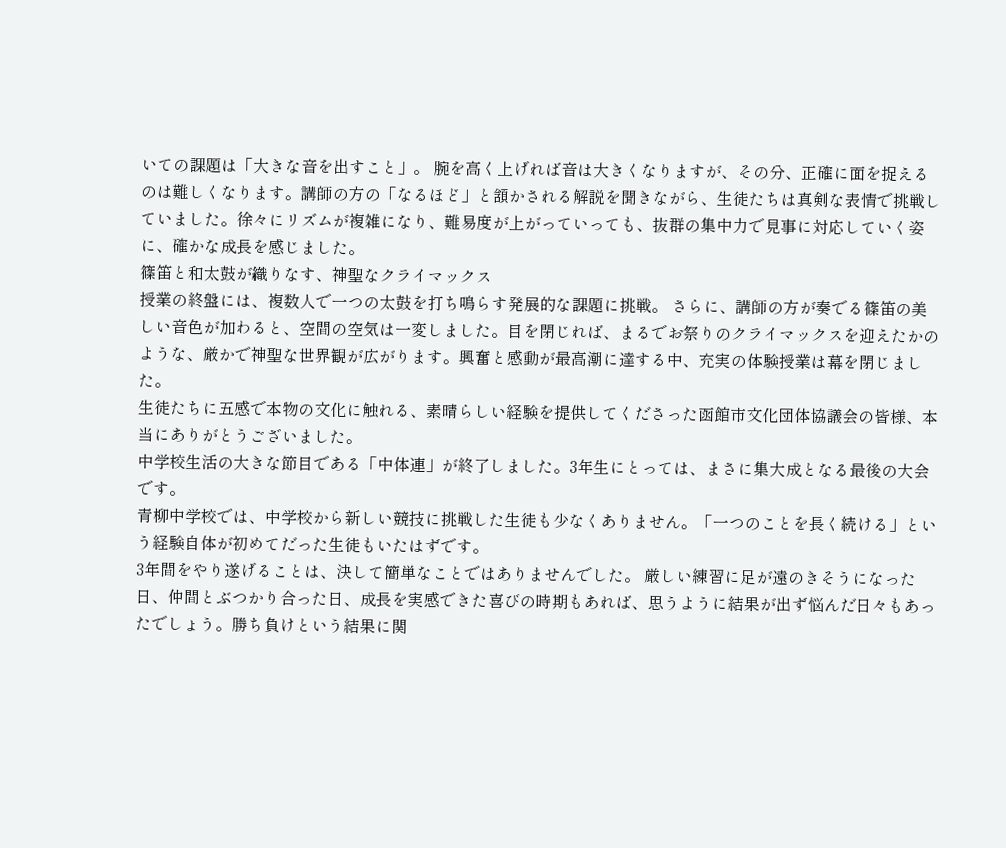いての課題は「大きな音を出すこと」。 腕を高く上げれば音は大きくなりますが、その分、正確に面を捉えるのは難しくなります。講師の方の「なるほど」と頷かされる解説を聞きながら、生徒たちは真剣な表情で挑戦していました。徐々にリズムが複雑になり、難易度が上がっていっても、抜群の集中力で見事に対応していく姿に、確かな成長を感じました。
篠笛と和太鼓が織りなす、神聖なクライマックス
授業の終盤には、複数人で一つの太鼓を打ち鳴らす発展的な課題に挑戦。 さらに、講師の方が奏でる篠笛の美しい音色が加わると、空間の空気は一変しました。目を閉じれば、まるでお祭りのクライマックスを迎えたかのような、厳かで神聖な世界観が広がります。興奮と感動が最高潮に達する中、充実の体験授業は幕を閉じました。
生徒たちに五感で本物の文化に触れる、素晴らしい経験を提供してくださった函館市文化団体協議会の皆様、本当にありがとうございました。
中学校生活の大きな節目である「中体連」が終了しました。3年生にとっては、まさに集大成となる最後の大会です。
青柳中学校では、中学校から新しい競技に挑戦した生徒も少なくありません。「一つのことを長く続ける」という経験自体が初めてだった生徒もいたはずです。
3年間をやり遂げることは、決して簡単なことではありませんでした。 厳しい練習に足が遠のきそうになった日、仲間とぶつかり合った日、成長を実感できた喜びの時期もあれば、思うように結果が出ず悩んだ日々もあったでしょう。勝ち負けという結果に関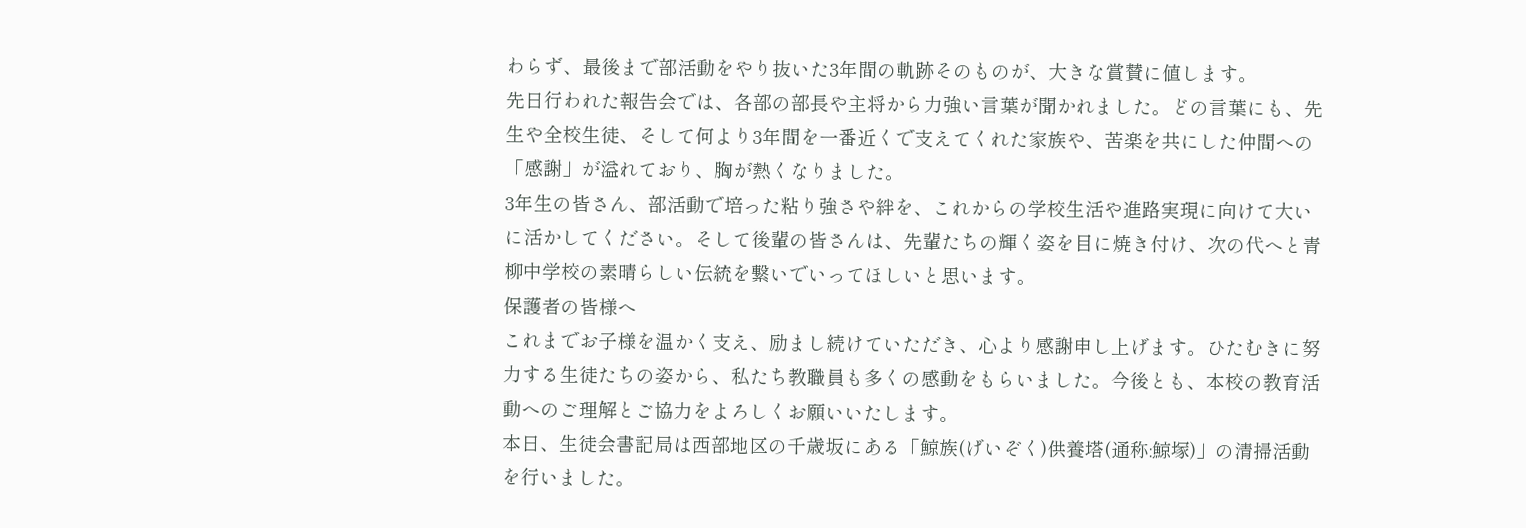わらず、最後まで部活動をやり抜いた3年間の軌跡そのものが、大きな賞賛に値します。
先日行われた報告会では、各部の部長や主将から力強い言葉が聞かれました。どの言葉にも、先生や全校生徒、そして何より3年間を一番近くで支えてくれた家族や、苦楽を共にした仲間への「感謝」が溢れており、胸が熱くなりました。
3年生の皆さん、部活動で培った粘り強さや絆を、これからの学校生活や進路実現に向けて大いに活かしてください。そして後輩の皆さんは、先輩たちの輝く姿を目に焼き付け、次の代へと青柳中学校の素晴らしい伝統を繋いでいってほしいと思います。
保護者の皆様へ
これまでお子様を温かく支え、励まし続けていただき、心より感謝申し上げます。ひたむきに努力する生徒たちの姿から、私たち教職員も多くの感動をもらいました。今後とも、本校の教育活動へのご理解とご協力をよろしくお願いいたします。
本日、生徒会書記局は西部地区の千歳坂にある「鯨族(げいぞく)供養塔(通称:鯨塚)」の清掃活動を行いました。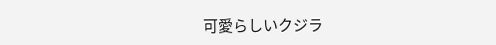可愛らしいクジラ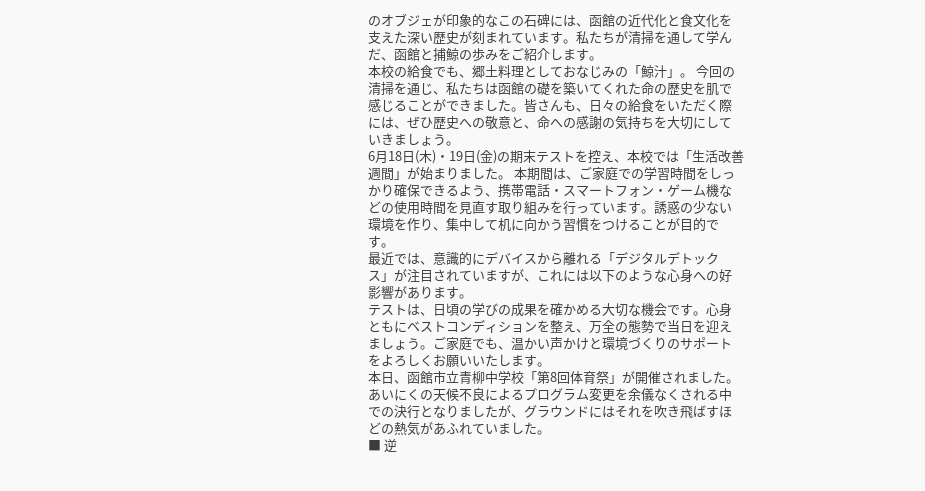のオブジェが印象的なこの石碑には、函館の近代化と食文化を支えた深い歴史が刻まれています。私たちが清掃を通して学んだ、函館と捕鯨の歩みをご紹介します。
本校の給食でも、郷土料理としておなじみの「鯨汁」。 今回の清掃を通じ、私たちは函館の礎を築いてくれた命の歴史を肌で感じることができました。皆さんも、日々の給食をいただく際には、ぜひ歴史への敬意と、命への感謝の気持ちを大切にしていきましょう。
6月18日(木)・19日(金)の期末テストを控え、本校では「生活改善週間」が始まりました。 本期間は、ご家庭での学習時間をしっかり確保できるよう、携帯電話・スマートフォン・ゲーム機などの使用時間を見直す取り組みを行っています。誘惑の少ない環境を作り、集中して机に向かう習慣をつけることが目的です。
最近では、意識的にデバイスから離れる「デジタルデトックス」が注目されていますが、これには以下のような心身への好影響があります。
テストは、日頃の学びの成果を確かめる大切な機会です。心身ともにベストコンディションを整え、万全の態勢で当日を迎えましょう。ご家庭でも、温かい声かけと環境づくりのサポートをよろしくお願いいたします。
本日、函館市立青柳中学校「第8回体育祭」が開催されました。あいにくの天候不良によるプログラム変更を余儀なくされる中での決行となりましたが、グラウンドにはそれを吹き飛ばすほどの熱気があふれていました。
■ 逆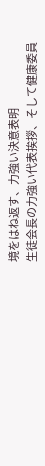境をはね返す、力強い決意表明
生徒会長の力強い代表挨拶、そして健康委員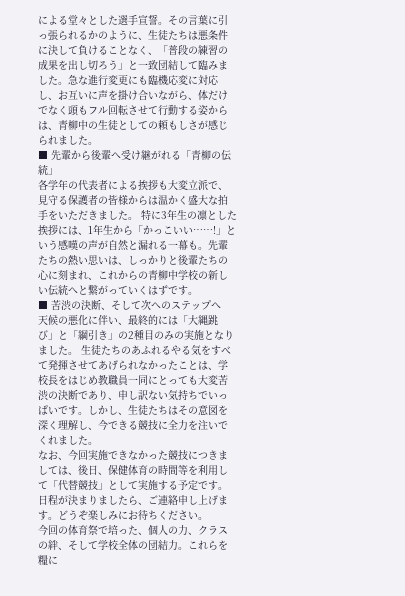による堂々とした選手宣誓。その言葉に引っ張られるかのように、生徒たちは悪条件に決して負けることなく、「普段の練習の成果を出し切ろう」と一致団結して臨みました。急な進行変更にも臨機応変に対応し、お互いに声を掛け合いながら、体だけでなく頭もフル回転させて行動する姿からは、青柳中の生徒としての頼もしさが感じられました。
■ 先輩から後輩へ受け継がれる「青柳の伝統」
各学年の代表者による挨拶も大変立派で、見守る保護者の皆様からは温かく盛大な拍手をいただきました。 特に3年生の凛とした挨拶には、1年生から「かっこいい……!」という感嘆の声が自然と漏れる一幕も。先輩たちの熱い思いは、しっかりと後輩たちの心に刻まれ、これからの青柳中学校の新しい伝統へと繋がっていくはずです。
■ 苦渋の決断、そして次へのステップへ
天候の悪化に伴い、最終的には「大縄跳び」と「綱引き」の2種目のみの実施となりました。 生徒たちのあふれるやる気をすべて発揮させてあげられなかったことは、学校長をはじめ教職員一同にとっても大変苦渋の決断であり、申し訳ない気持ちでいっぱいです。しかし、生徒たちはその意図を深く理解し、今できる競技に全力を注いでくれました。
なお、今回実施できなかった競技につきましては、後日、保健体育の時間等を利用して「代替競技」として実施する予定です。 日程が決まりましたら、ご連絡申し上げます。どうぞ楽しみにお待ちください。
今回の体育祭で培った、個人の力、クラスの絆、そして学校全体の団結力。これらを糧に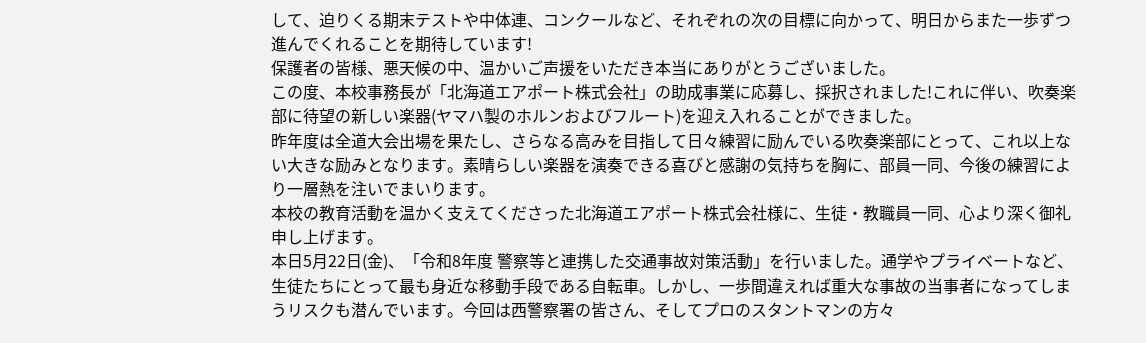して、迫りくる期末テストや中体連、コンクールなど、それぞれの次の目標に向かって、明日からまた一歩ずつ進んでくれることを期待しています!
保護者の皆様、悪天候の中、温かいご声援をいただき本当にありがとうございました。
この度、本校事務長が「北海道エアポート株式会社」の助成事業に応募し、採択されました!これに伴い、吹奏楽部に待望の新しい楽器(ヤマハ製のホルンおよびフルート)を迎え入れることができました。
昨年度は全道大会出場を果たし、さらなる高みを目指して日々練習に励んでいる吹奏楽部にとって、これ以上ない大きな励みとなります。素晴らしい楽器を演奏できる喜びと感謝の気持ちを胸に、部員一同、今後の練習により一層熱を注いでまいります。
本校の教育活動を温かく支えてくださった北海道エアポート株式会社様に、生徒・教職員一同、心より深く御礼申し上げます。
本日5月22日(金)、「令和8年度 警察等と連携した交通事故対策活動」を行いました。通学やプライベートなど、生徒たちにとって最も身近な移動手段である自転車。しかし、一歩間違えれば重大な事故の当事者になってしまうリスクも潜んでいます。今回は西警察署の皆さん、そしてプロのスタントマンの方々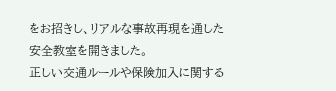をお招きし、リアルな事故再現を通した安全教室を開きました。
正しい交通ルールや保険加入に関する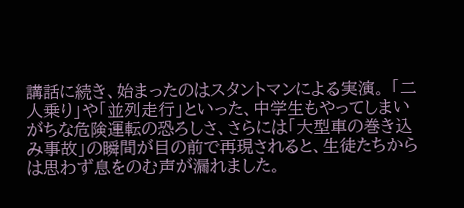講話に続き、始まったのはスタントマンによる実演。 「二人乗り」や「並列走行」といった、中学生もやってしまいがちな危険運転の恐ろしさ、さらには「大型車の巻き込み事故」の瞬間が目の前で再現されると、生徒たちからは思わず息をのむ声が漏れました。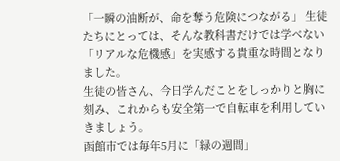「一瞬の油断が、命を奪う危険につながる」 生徒たちにとっては、そんな教科書だけでは学べない「リアルな危機感」を実感する貴重な時間となりました。
生徒の皆さん、今日学んだことをしっかりと胸に刻み、これからも安全第一で自転車を利用していきましょう。
函館市では毎年5月に「緑の週間」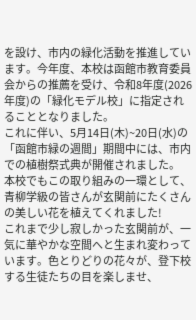を設け、市内の緑化活動を推進しています。今年度、本校は函館市教育委員会からの推薦を受け、令和8年度(2026年度)の「緑化モデル校」に指定されることとなりました。
これに伴い、5月14日(木)~20日(水)の「函館市緑の週間」期間中には、市内での植樹祭式典が開催されました。
本校でもこの取り組みの一環として、青柳学級の皆さんが玄関前にたくさんの美しい花を植えてくれました!
これまで少し寂しかった玄関前が、一気に華やかな空間へと生まれ変わっています。色とりどりの花々が、登下校する生徒たちの目を楽しませ、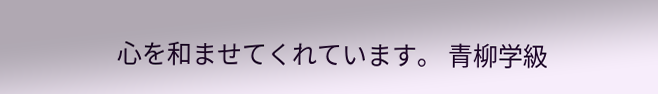心を和ませてくれています。 青柳学級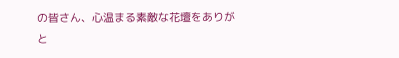の皆さん、心温まる素敵な花壇をありがと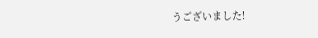うございました!